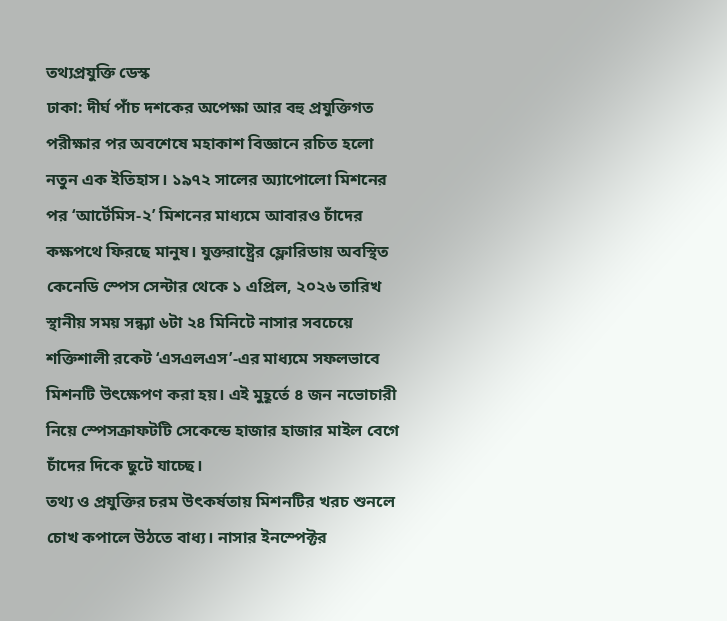তথ্যপ্রযুক্তি ডেস্ক
ঢাকা: দীর্ঘ পাঁচ দশকের অপেক্ষা আর বহু প্রযুক্তিগত পরীক্ষার পর অবশেষে মহাকাশ বিজ্ঞানে রচিত হলো নতুন এক ইতিহাস। ১৯৭২ সালের অ্যাপোলো মিশনের পর ‘আর্টেমিস-২’ মিশনের মাধ্যমে আবারও চাঁদের কক্ষপথে ফিরছে মানুষ। যুক্তরাষ্ট্রের ফ্লোরিডায় অবস্থিত কেনেডি স্পেস সেন্টার থেকে ১ এপ্রিল, ২০২৬ তারিখ স্থানীয় সময় সন্ধ্যা ৬টা ২৪ মিনিটে নাসার সবচেয়ে শক্তিশালী রকেট ‘এসএলএস’-এর মাধ্যমে সফলভাবে মিশনটি উৎক্ষেপণ করা হয়। এই মুহূর্তে ৪ জন নভোচারী নিয়ে স্পেসক্রাফটটি সেকেন্ডে হাজার হাজার মাইল বেগে চাঁদের দিকে ছুটে যাচ্ছে।
তথ্য ও প্রযুক্তির চরম উৎকর্ষতায় মিশনটির খরচ শুনলে চোখ কপালে উঠতে বাধ্য। নাসার ইনস্পেক্টর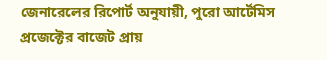জেনারেলের রিপোর্ট অনুযায়ী, পুরো আর্টেমিস প্রজেক্টের বাজেট প্রায়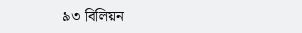৯৩ বিলিয়ন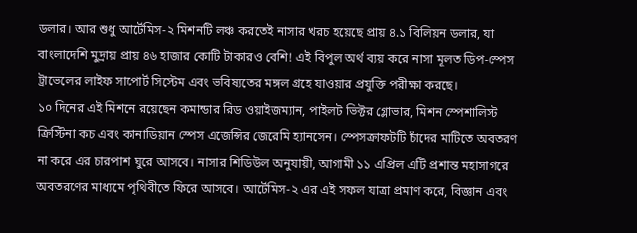ডলার। আর শুধু আর্টেমিস-২ মিশনটি লঞ্চ করতেই নাসার খরচ হয়েছে প্রায় ৪.১ বিলিয়ন ডলার, যা বাংলাদেশি মুদ্রায় প্রায় ৪৬ হাজার কোটি টাকারও বেশি! এই বিপুল অর্থ ব্যয় করে নাসা মূলত ডিপ-স্পেস ট্রাভেলের লাইফ সাপোর্ট সিস্টেম এবং ভবিষ্যতের মঙ্গল গ্রহে যাওয়ার প্রযুক্তি পরীক্ষা করছে।
১০ দিনের এই মিশনে রয়েছেন কমান্ডার রিড ওয়াইজম্যান, পাইলট ভিক্টর গ্লোভার, মিশন স্পেশালিস্ট ক্রিস্টিনা কচ এবং কানাডিয়ান স্পেস এজেন্সির জেরেমি হ্যানসেন। স্পেসক্রাফটটি চাঁদের মাটিতে অবতরণ না করে এর চারপাশ ঘুরে আসবে। নাসার শিডিউল অনুযায়ী, আগামী ১১ এপ্রিল এটি প্রশান্ত মহাসাগরে অবতরণের মাধ্যমে পৃথিবীতে ফিরে আসবে। আর্টেমিস-২ এর এই সফল যাত্রা প্রমাণ করে, বিজ্ঞান এবং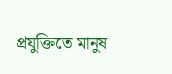প্রযুক্তিতে মানুষ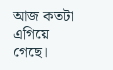আজ কতটা এগিয়ে গেছে।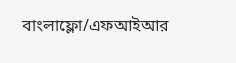বাংলাফ্লো/এফআইআর